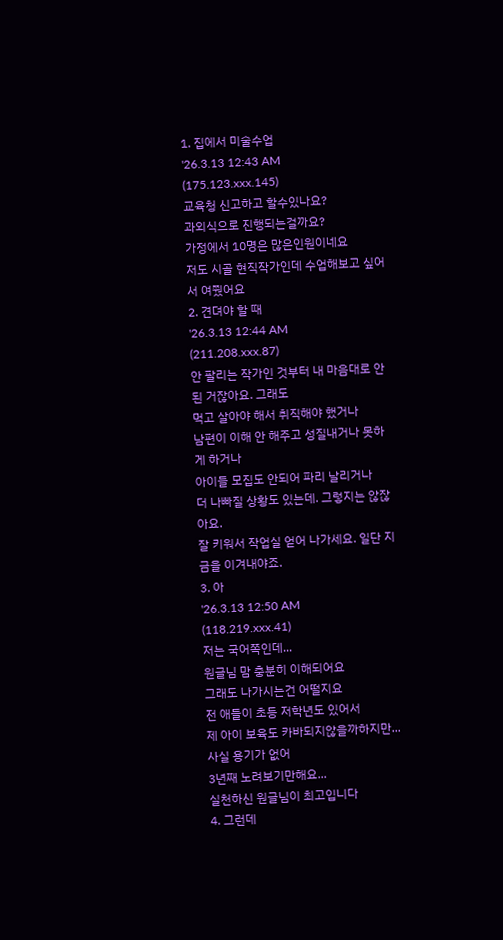1. 집에서 미술수업
'26.3.13 12:43 AM
(175.123.xxx.145)
교육청 신고하고 할수있나요?
과외식으로 진행되는걸까요?
가정에서 10명은 많은인원이네요
저도 시골 현직작가인데 수업해보고 싶어서 여쭸어요
2. 견뎌야 할 때
'26.3.13 12:44 AM
(211.208.xxx.87)
안 팔리는 작가인 것부터 내 마음대로 안 된 거잖아요. 그래도
먹고 살아야 해서 취직해야 했거나
남편이 이해 안 해주고 성질내거나 못하게 하거나
아이들 모집도 안되어 파리 날리거나
더 나빠질 상황도 있는데. 그렇지는 않잖아요.
잘 키워서 작업실 얻어 나가세요. 일단 지금을 이겨내야죠.
3. 아
'26.3.13 12:50 AM
(118.219.xxx.41)
저는 국어쪽인데...
원글님 맘 충분히 이해되어요
그래도 나가시는건 어떨지요
전 애들이 초등 저학년도 있어서
제 아이 보육도 카바되지않을까하지만...
사실 용기가 없어
3년째 노려보기만해요...
실천하신 원글님이 최고입니다
4. 그런데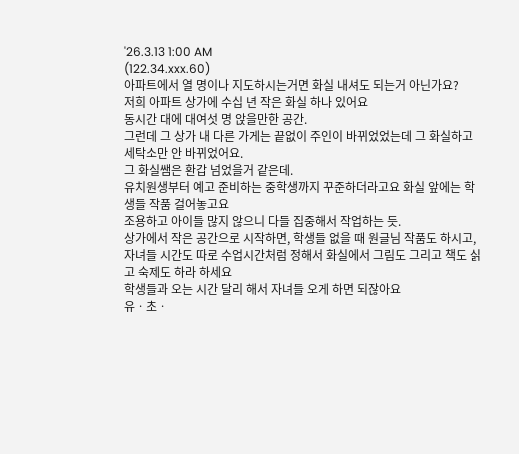'26.3.13 1:00 AM
(122.34.xxx.60)
아파트에서 열 명이나 지도하시는거면 화실 내셔도 되는거 아닌가요?
저희 아파트 상가에 수십 년 작은 화실 하나 있어요
동시간 대에 대여섯 명 앉을만한 공간.
그런데 그 상가 내 다른 가게는 끝없이 주인이 바뀌었었는데 그 화실하고 세탁소만 안 바뀌었어요.
그 화실쌤은 환갑 넘었을거 같은데.
유치원생부터 예고 준비하는 중학생까지 꾸준하더라고요 화실 앞에는 학생들 작품 걸어놓고요
조용하고 아이들 많지 않으니 다들 집중해서 작업하는 듯.
상가에서 작은 공간으로 시작하면, 학생들 없을 때 원글님 작품도 하시고, 자녀들 시간도 따로 수업시간처럼 정해서 화실에서 그림도 그리고 책도 싥고 숙제도 하라 하세요
학생들과 오는 시간 달리 해서 자녀들 오게 하면 되잖아요
유ㆍ초ㆍ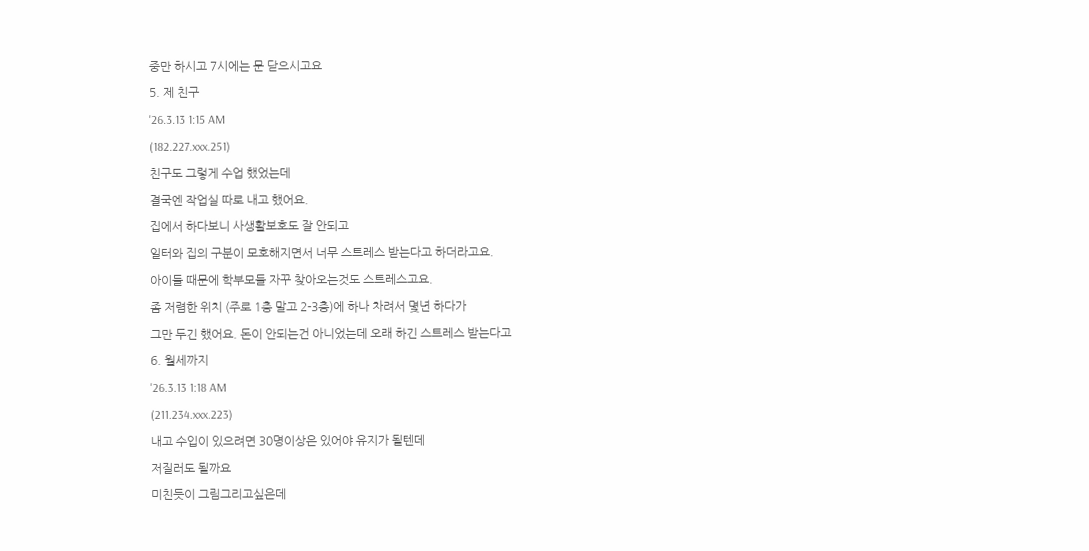중만 하시고 7시에는 문 닫으시고요
5. 제 친구
'26.3.13 1:15 AM
(182.227.xxx.251)
친구도 그렇게 수업 했었는데
결국엔 작업실 따로 내고 했어요.
집에서 하다보니 사생활보호도 잘 안되고
일터와 집의 구분이 모호해지면서 너무 스트레스 받는다고 하더라고요.
아이들 때문에 학부모들 자꾸 찾아오는것도 스트레스고요.
좀 저렴한 위치 (주로 1층 말고 2-3층)에 하나 차려서 몇년 하다가
그만 두긴 했어요. 돈이 안되는건 아니었는데 오래 하긴 스트레스 받는다고
6. 월세까지
'26.3.13 1:18 AM
(211.234.xxx.223)
내고 수입이 있으려면 30명이상은 있어야 유지가 될텐데
저질러도 될까요
미친듯이 그림그리고싶은데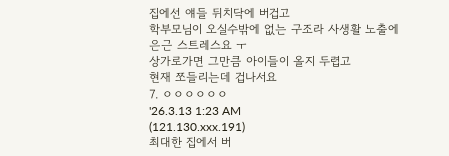집에선 얘들 뒤치닥에 버겁고
학부모님이 오실수밖에 없는 구조라 사생활 노출에
은근 스트레스요 ㅜ
상가로가면 그만큼 아이들이 올지 두렵고
현재 쪼들리는데 겁나서요
7. ㅇㅇㅇㅇㅇㅇ
'26.3.13 1:23 AM
(121.130.xxx.191)
최대한 집에서 버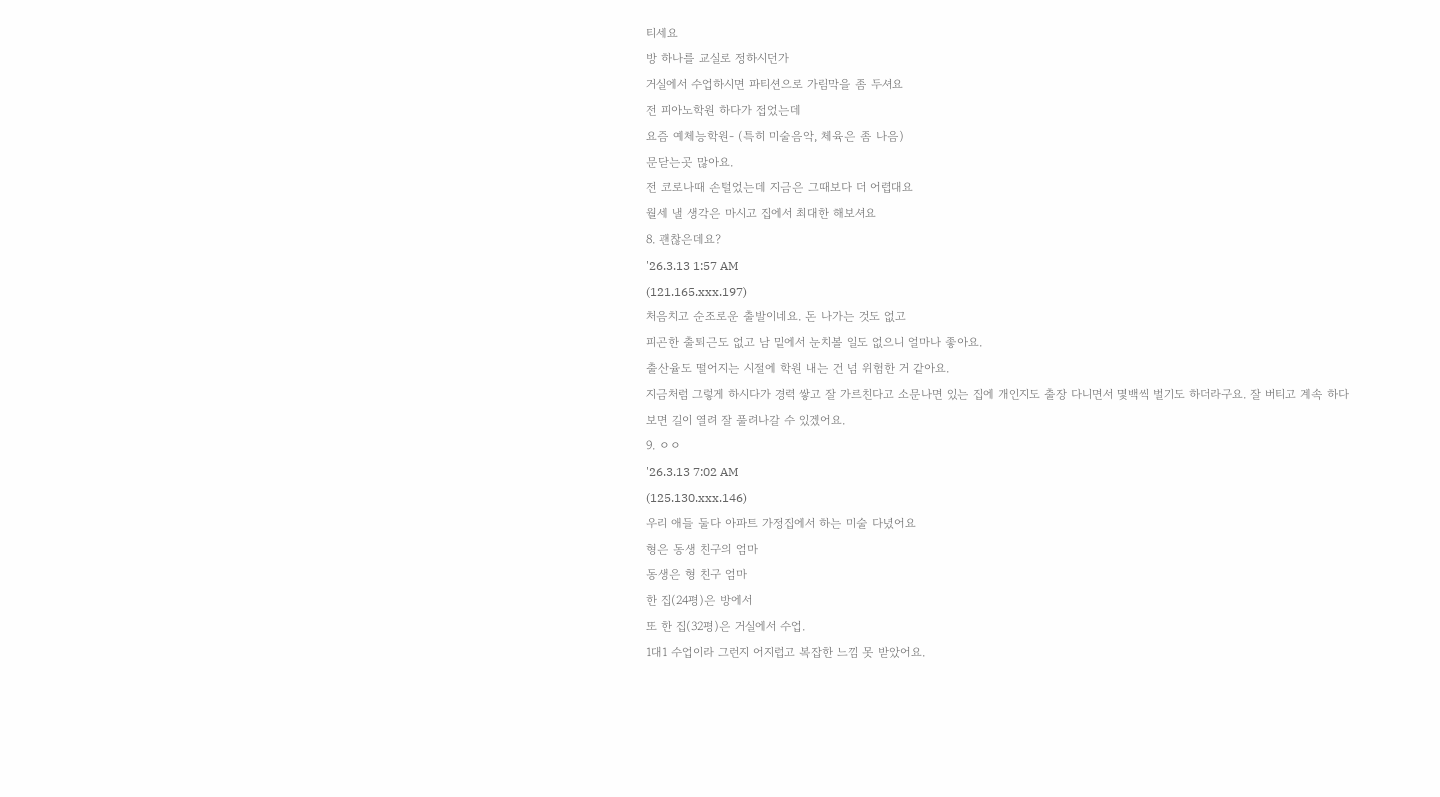티세요
방 하나를 교실로 정하시던가
거실에서 수업하시면 파티션으로 가림막을 좀 두셔요
전 피아노학원 하다가 접었는데
요즘 예체능학원- (특히 미술음악, 체육은 좀 나음)
문닫는곳 많아요.
전 코로나때 손털었는데 지금은 그때보다 더 어렵대요
월세 낼 생각은 마시고 집에서 최대한 해보셔요
8. 괜찮은데요?
'26.3.13 1:57 AM
(121.165.xxx.197)
처음치고 순조로운 출발이네요. 돈 나가는 것도 없고
피곤한 출퇴근도 없고 남 밑에서 눈치볼 일도 없으니 얼마나 좋아요.
출산율도 떨어지는 시절에 학원 내는 건 넘 위험한 거 같아요.
지금처럼 그렇게 하시다가 경력 쌓고 잘 가르친다고 소문나면 있는 집에 개인지도 출장 다니면서 몇백씩 벌기도 하더라구요. 잘 버티고 계속 하다보면 길이 열려 잘 풀려나갈 수 있겠어요.
9. ㅇㅇ
'26.3.13 7:02 AM
(125.130.xxx.146)
우리 애들 둘다 아파트 가정집에서 하는 미술 다녔어요
형은 동생 친구의 엄마
동생은 형 친구 엄마
한 집(24평)은 방에서
또 한 집(32평)은 거실에서 수업.
1대1 수업이라 그런지 어지럽고 복잡한 느낌 못 받았어요.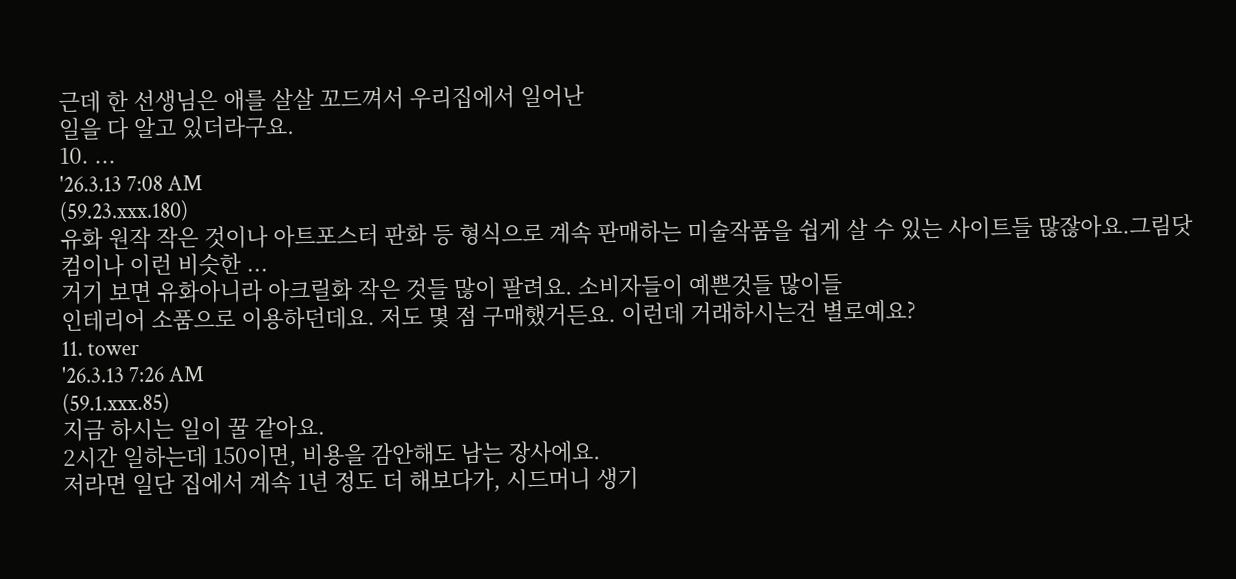근데 한 선생님은 애를 살살 꼬드껴서 우리집에서 일어난
일을 다 알고 있더라구요.
10. ...
'26.3.13 7:08 AM
(59.23.xxx.180)
유화 원작 작은 것이나 아트포스터 판화 등 형식으로 계속 판매하는 미술작품을 쉽게 살 수 있는 사이트들 많잖아요.그림닷컴이나 이런 비슷한 ...
거기 보면 유화아니라 아크릴화 작은 것들 많이 팔려요. 소비자들이 예쁜것들 많이들
인테리어 소품으로 이용하던데요. 저도 몇 점 구매했거든요. 이런데 거래하시는건 별로예요?
11. tower
'26.3.13 7:26 AM
(59.1.xxx.85)
지금 하시는 일이 꿀 같아요.
2시간 일하는데 150이면, 비용을 감안해도 남는 장사에요.
저라면 일단 집에서 계속 1년 정도 더 해보다가, 시드머니 생기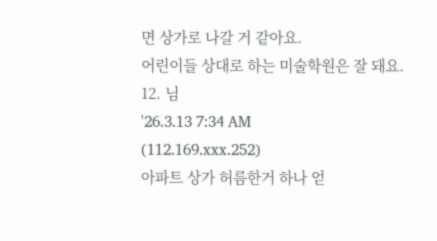면 상가로 나갈 거 같아요.
어린이들 상대로 하는 미술학원은 잘 돼요.
12. 님
'26.3.13 7:34 AM
(112.169.xxx.252)
아파트 상가 허름한거 하나 얻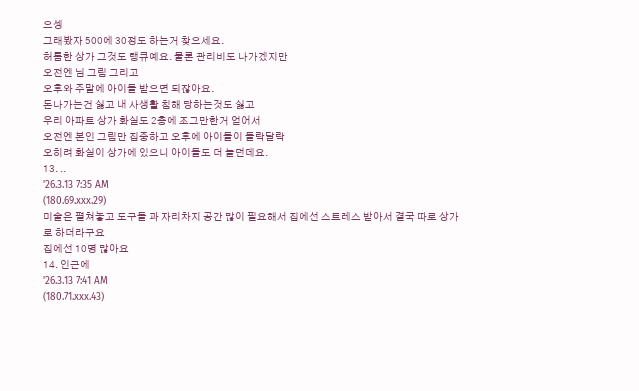으셍
그래봤자 500에 30정도 하는거 찾으세요.
허름한 상가 그것도 탱큐예요. 물론 관리비도 나가겠지만
오전엔 님 그림 그리고
오후와 주말에 아이들 받으면 되잖아요.
돈나가는건 싫고 내 사생활 침해 당하는것도 싫고
우리 아파트 상가 화실도 2층에 조그만한거 얻어서
오전엔 본인 그림만 집중하고 오후에 아이들이 들락달락
오히려 화실이 상가에 있으니 아이들도 더 늘던데요.
13. ..
'26.3.13 7:35 AM
(180.69.xxx.29)
미술은 펼쳐놓고 도구들 과 자리차지 공간 많이 필요해서 집에선 스트레스 받아서 결국 따로 상가로 하더라구요
집에선 10명 많아요
14. 인근에
'26.3.13 7:41 AM
(180.71.xxx.43)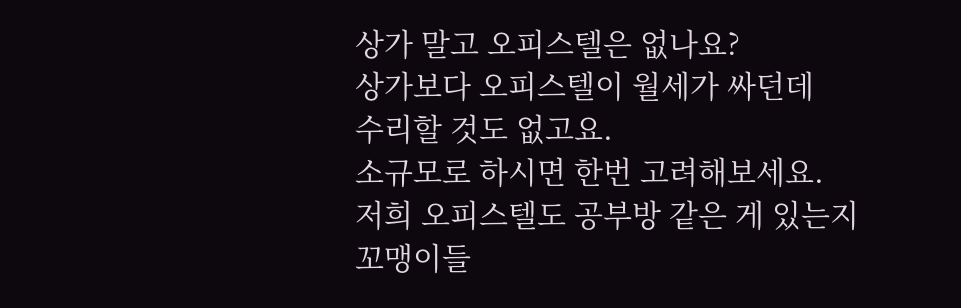상가 말고 오피스텔은 없나요?
상가보다 오피스텔이 월세가 싸던데
수리할 것도 없고요.
소규모로 하시면 한번 고려해보세요.
저희 오피스텔도 공부방 같은 게 있는지
꼬맹이들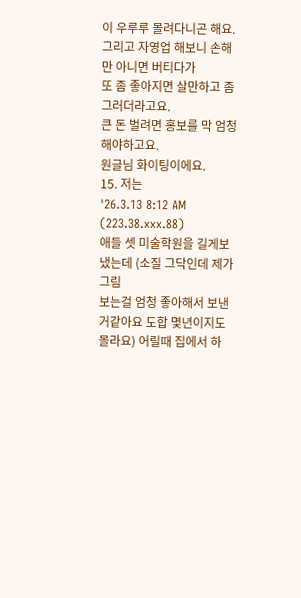이 우루루 몰려다니곤 해요.
그리고 자영업 해보니 손해만 아니면 버티다가
또 좀 좋아지면 살만하고 좀 그러더라고요.
큰 돈 벌려면 홍보를 막 엄청 해야하고요.
원글님 화이팅이에요.
15. 저는
'26.3.13 8:12 AM
(223.38.xxx.88)
애들 셋 미술학원을 길게보냈는데 (소질 그닥인데 제가 그림
보는걸 엄청 좋아해서 보낸거같아요 도합 몇년이지도
몰라요) 어릴때 집에서 하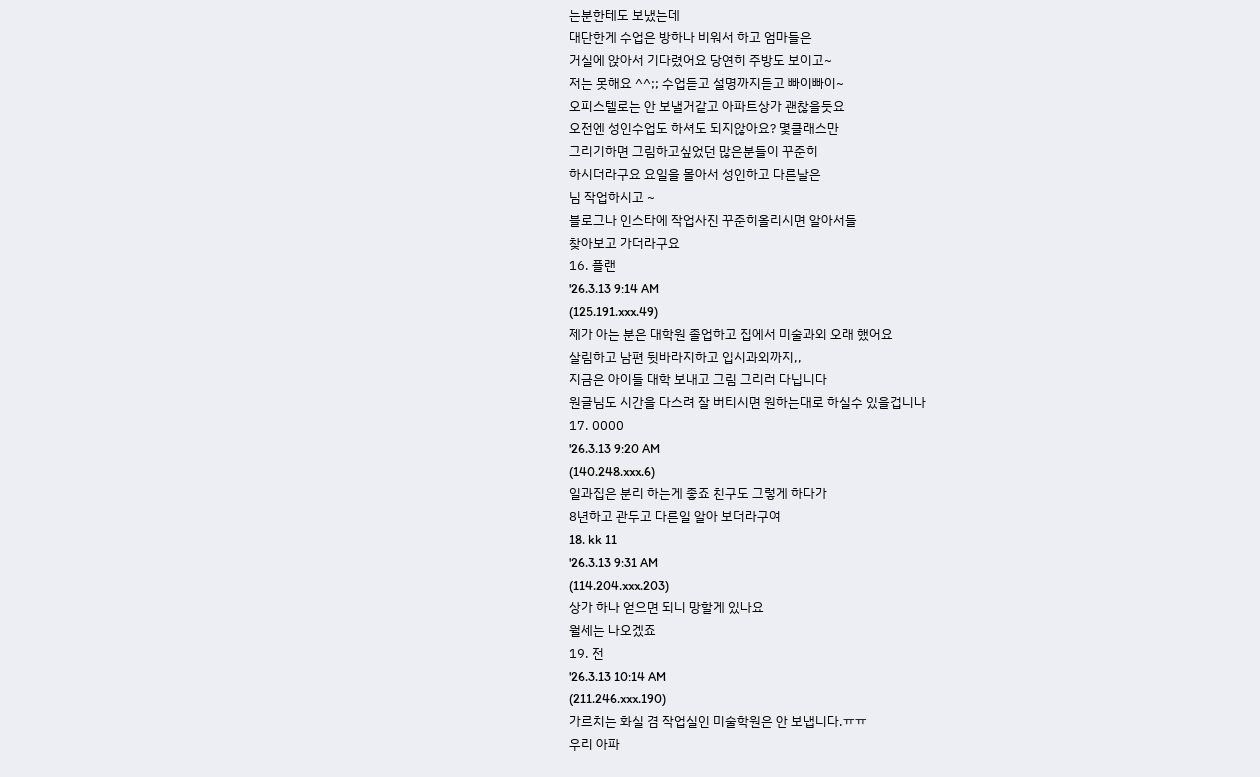는분한테도 보냈는데
대단한게 수업은 방하나 비워서 하고 엄마들은
거실에 앉아서 기다렸어요 당연히 주방도 보이고~
저는 못해요 ^^;; 수업듣고 설명까지듣고 빠이빠이~
오피스텔로는 안 보낼거같고 아파트상가 괜찮을듯요
오전엔 성인수업도 하셔도 되지않아요? 몇클래스만
그리기하면 그림하고싶었던 많은분들이 꾸준히
하시더라구요 요일을 몰아서 성인하고 다른날은
님 작업하시고 ~
블로그나 인스타에 작업사진 꾸준히올리시면 알아서들
찾아보고 가더라구요
16. 플랜
'26.3.13 9:14 AM
(125.191.xxx.49)
제가 아는 분은 대학원 졸업하고 집에서 미술과외 오래 했어요
살림하고 남편 뒷바라지하고 입시과외까지,,
지금은 아이들 대학 보내고 그림 그리러 다닙니다
원글님도 시간을 다스려 잘 버티시면 원하는대로 하실수 있을겁니나
17. 0000
'26.3.13 9:20 AM
(140.248.xxx.6)
일과집은 분리 하는게 좋죠 친구도 그렇게 하다가
8년하고 관두고 다른일 알아 보더라구여
18. kk 11
'26.3.13 9:31 AM
(114.204.xxx.203)
상가 하나 얻으면 되니 망할게 있나요
월세는 나오겠죠
19. 전
'26.3.13 10:14 AM
(211.246.xxx.190)
가르치는 화실 겸 작업실인 미술학원은 안 보냅니다.ㅠㅠ
우리 아파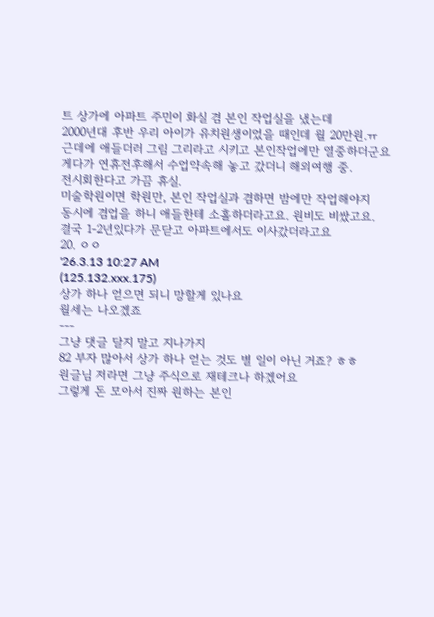트 상가에 아파트 주민이 화실 겸 본인 작업실을 냈는데
2000년대 후반 우리 아이가 유치원생이었을 때인데 월 20만원.ㅠ
근데에 애들더러 그림 그리라고 시키고 본인작업에만 열중하더군요
게다가 연휴전후해서 수업약속해 놓고 갔더니 해외여행 중.
전시회한다고 가끔 휴실.
미술학원이면 학원만, 본인 작업실과 겸하면 밤에만 작업해야지
동시에 겸업을 하니 애들한테 소홀하더라고요. 원비도 비쌌고요.
결국 1-2년있다가 문닫고 아파트에서도 이사갔더라고요
20. ㅇㅇ
'26.3.13 10:27 AM
(125.132.xxx.175)
상가 하나 얻으면 되니 망할게 있나요
월세는 나오겠죠
---
그냥 댓글 달지 말고 지나가지
82 부자 많아서 상가 하나 얻는 것도 별 일이 아닌 거죠? ㅎㅎ
원글님 저라면 그냥 주식으로 재테크나 하겠어요
그렇게 돈 모아서 진짜 원하는 본인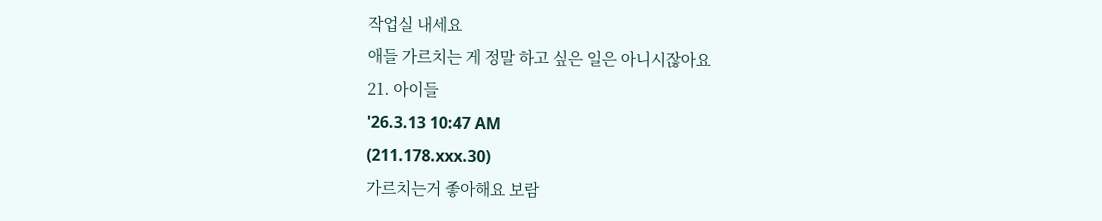작업실 내세요
애들 가르치는 게 정말 하고 싶은 일은 아니시잖아요
21. 아이들
'26.3.13 10:47 AM
(211.178.xxx.30)
가르치는거 좋아해요 보람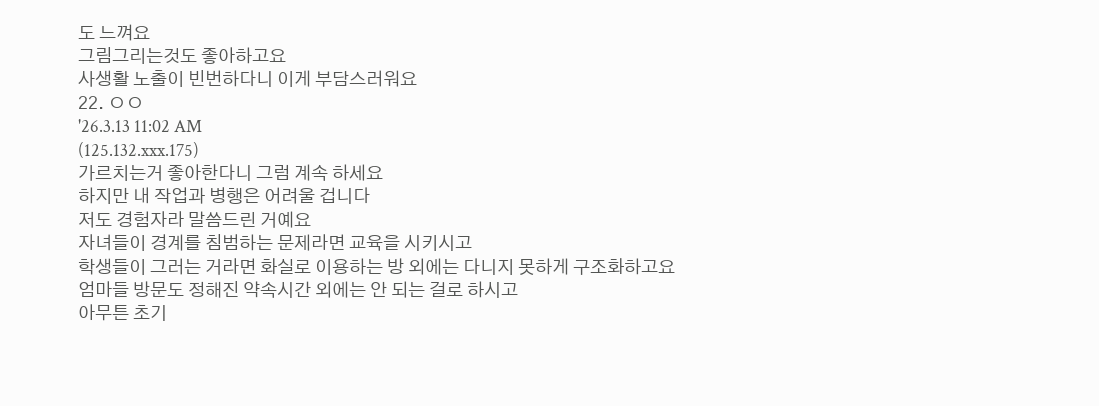도 느껴요
그림그리는것도 좋아하고요
사생활 노출이 빈번하다니 이게 부담스러워요
22. ㅇㅇ
'26.3.13 11:02 AM
(125.132.xxx.175)
가르치는거 좋아한다니 그럼 계속 하세요
하지만 내 작업과 병행은 어려울 겁니다
저도 경험자라 말씀드린 거예요
자녀들이 경계를 침범하는 문제라면 교육을 시키시고
학생들이 그러는 거라면 화실로 이용하는 방 외에는 다니지 못하게 구조화하고요
엄마들 방문도 정해진 약속시간 외에는 안 되는 걸로 하시고
아무튼 초기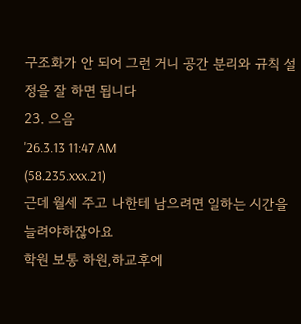구조화가 안 되어 그런 거니 공간 분리와 규칙 설정을 잘 하면 됩니다
23. 으음
'26.3.13 11:47 AM
(58.235.xxx.21)
근데 월세 주고 나한테 남으려면 일하는 시간을 늘려야하잖아요
학원 보통 하원,하교후에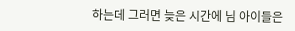하는데 그러면 늦은 시간에 님 아이들은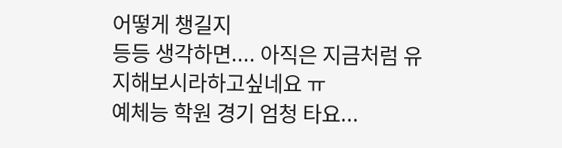어떻게 챙길지
등등 생각하면.... 아직은 지금처럼 유지해보시라하고싶네요 ㅠ
예체능 학원 경기 엄청 타요...